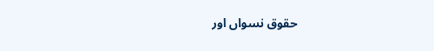حقوق نسواں اور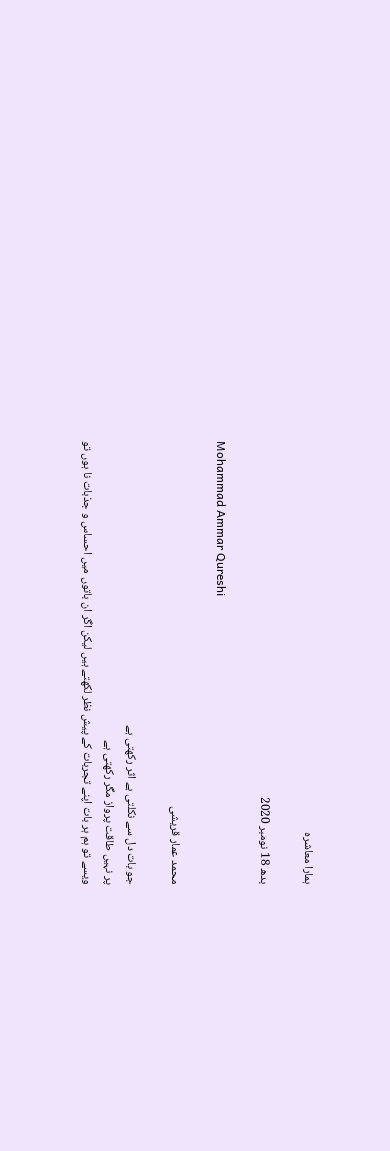ہمارا معاشرہ

بدھ 18 نومبر 2020

Mohammad Ammar Qureshi

محمد عمار قریشی

جو بات دل سے نکلتی ہے اثر رکھتی ہے
پر نہیں طاقت پرواز مگر رکھتی ہے
ویسے تو ہم ہر بات اپنے تجربات کے پیش نظر لکھتے ہیں لیکن اگر ان باتوں میں احساس و جذبات نا ہوں تو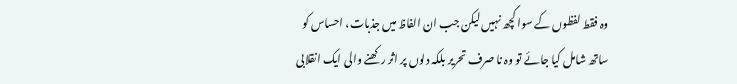وہ فقط لفظوں کے سوا کچھ نہیں لیکن جب ان الفاظ میں جذبات، احساس کو ساتھ شامل کیا جائے تو وہ نا صرف تحریر بلکہ دلوں پر اثر رکھنے والی ایک انقلابی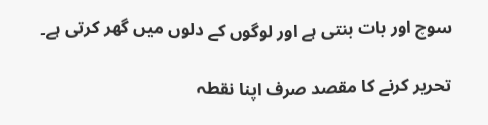سوچ اور بات بنتی ہے اور لوگوں کے دلوں میں گھر کرتی ہے۔

تحریر کرنے کا مقصد صرف اپنا نقطہ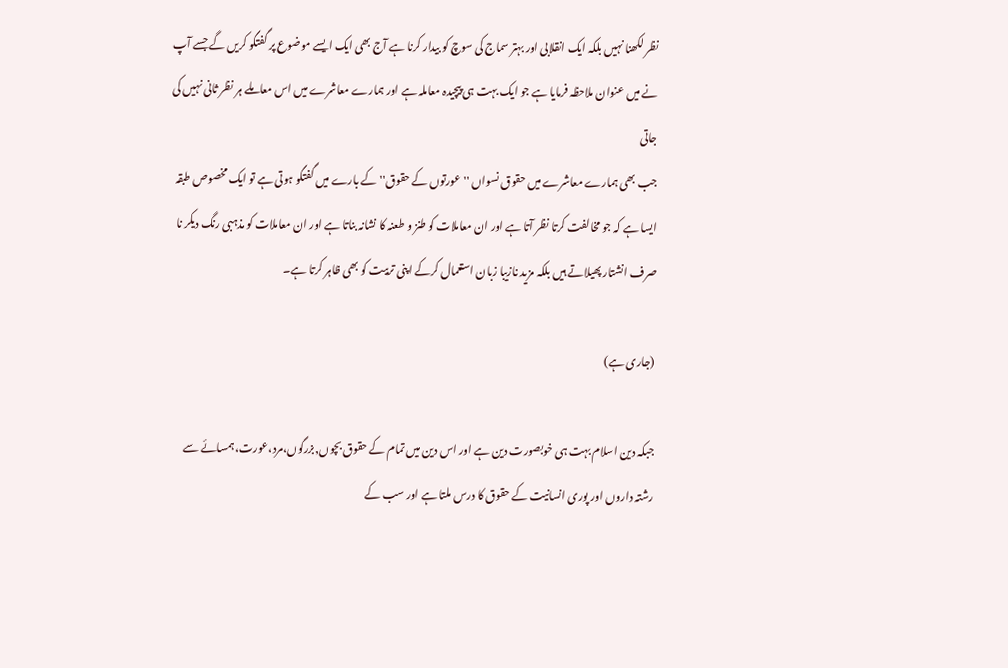نظر لکھنا نہیں بلکہ ایک انقلابی اور بہتر سماج کی سوچ کو بیدار کرنا ہے آج بھی ایک ایسے موضوع پر گفتگو کریں گے جسے آپ نے میں عنوان ملاحظہ فرمایا ہے جو ایک بہت ہی پیچیدہ معاملہ ہے اور ہمارے معاشرے میں اس معاملے ہر نظر ثانی نہیں کی جاتی
جب بھی ہمارے معاشرے میں حقوق نسواں ''عورتوں کے حقوق'' کے بارے میں گفتگو ہوتی ہے تو ایک مخصوص طبقہ ایسا ہے کہ جو مخالفت کرتا نظر آتا ہے اور ان معاملات کو طنز و طعنہ کا نشانہ بناتا ہے اور ان معاملات کو مذہبی رنگ دیکر نا صرف انشتار پھیلاتے ہیں بلکہ مزید نازیبا زبان استعمال کرکے اپنی تربیت کو بھی ظاہر کرتا ہے۔

(جاری ہے)

جبکہ دین اسلام بہت ہی خوبصورت دین ہے اور اس دین میں تمام کے حقوق بچوں,بزرگوں،مرد،عورت،ہمسائے سے رشتہ داروں اور پوری انسانیت کے حقوق کا درس ملتا ہے اور سب کے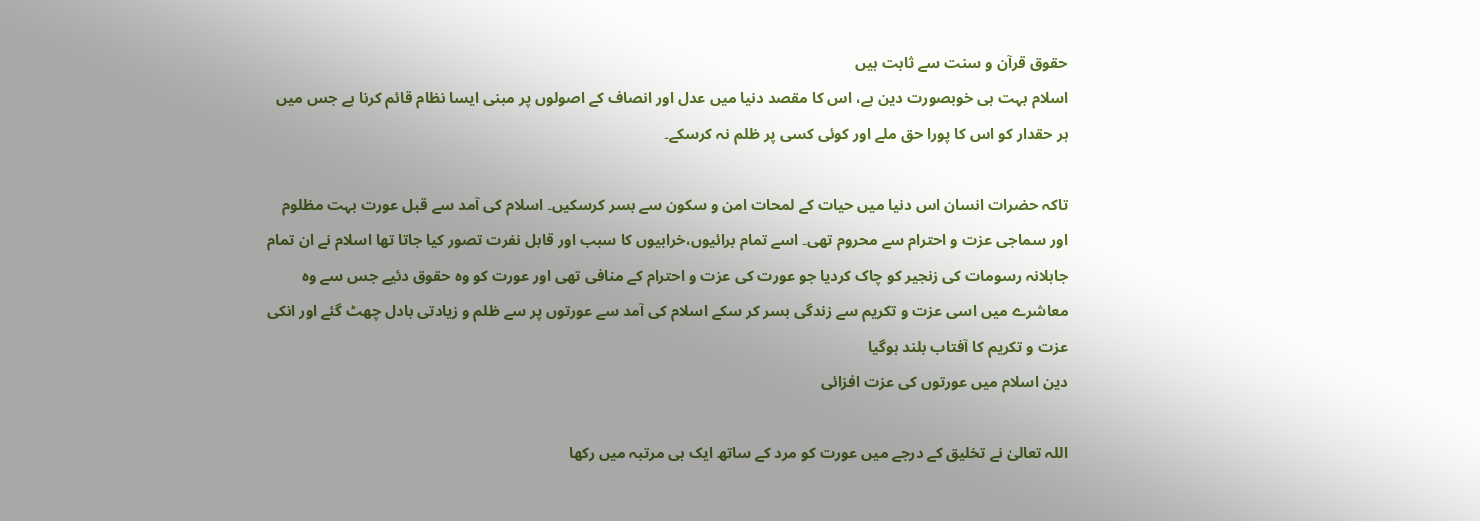حقوق قرآن و سنت سے ثابت ہیں
اسلام بہت ہی خوبصورت دین ہے، اس کا مقصد دنیا میں عدل اور انصاف کے اصولوں پر مبنی ایسا نظام قائم کرنا ہے جس میں ہر حقدار کو اس کا پورا حق ملے اور کوئی کسی پر ظلم نہ کرسکے۔

تاکہ حضرات انسان اس دنیا میں حیات کے لمحات امن و سکون سے بسر کرسکیں۔ اسلام کی آمد سے قبل عورت بہت مظلوم اور سماجی عزت و احترام سے محروم تھی۔ اسے تمام برائیوں،خرابیوں کا سبب اور قابل نفرت تصور کیا جاتا تھا اسلام نے ان تمام جاہلانہ رسومات کی زنجیر کو چاک کردیا جو عورت کی عزت و احترام کے منافی تھی اور عورت کو وہ حقوق دئیے جس سے وہ معاشرے میں اسی عزت و تکریم سے زندگی بسر کر سکے اسلام کی آمد سے عورتوں پر سے ظلم و زیادتی بادل چھٹ گئے اور انکی عزت و تکریم کا آفتاب بلند ہوگیا
دین اسلام میں عورتوں کی عزت افزائی

اللہ تعالیٰ نے تخلیق کے درجے میں عورت کو مرد کے ساتھ ایک ہی مرتبہ میں رکھا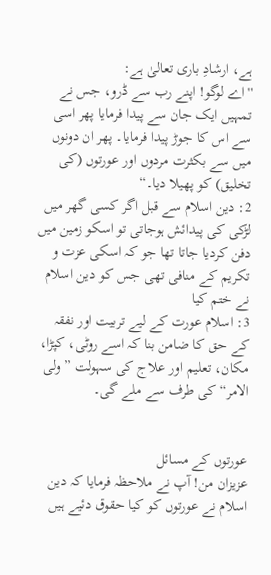ہے، ارشادِ باری تعالیٰ ہے:
''اے لوگو! اپنے رب سے ڈرو، جس نے تمہیں ایک جان سے پیدا فرمایا پھر اسی سے اس کا جوڑ پیدا فرمایا۔ پھر ان دونوں میں سے بکثرت مردوں اور عورتوں (کی تخلیق) کو پھیلا دیا۔“
2: دین اسلام سے قبل اگر کسی گھر میں لڑکی کی پیدائش ہوجاتی تو اسکو زمین میں دفن کردیا جاتا تھا جو کہ اسکی عزت و تکریم کے منافی تھی جس کو دین اسلام نے ختم کیا
3: اسلام عورت کے لیے تربیت اور نفقہ کے حق کا ضامن بنا کہ اسے روٹی، کپڑا، مکان، تعلیم اور علاج کی سہولت ”ولی الامر“ کی طرف سے ملے گی۔


عورتوں کے مسائل
عزیزان من! آپ نے ملاحظہ فرمایا کہ دین اسلام نے عورتوں کو کیا حقوق دئیے ہیں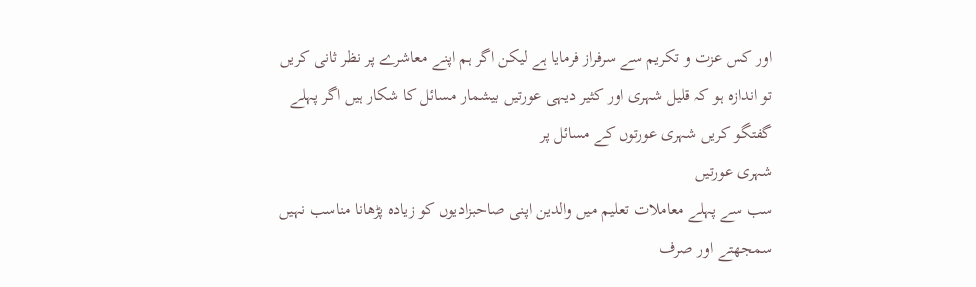اور کس عزت و تکریم سے سرفراز فرمایا ہے لیکن اگر ہم اپنے معاشرے پر نظر ثانی کریں تو اندازہ ہو کہ قلیل شہری اور کثیر دیہی عورتیں بیشمار مسائل کا شکار ہیں اگر پہلے گفتگو کریں شہری عورتوں کے مسائل پر
شہری عورتیں
سب سے پہلے معاملات تعلیم میں والدین اپنی صاحبزادیوں کو زیادہ پڑھانا مناسب نہیں سمجھتے اور صرف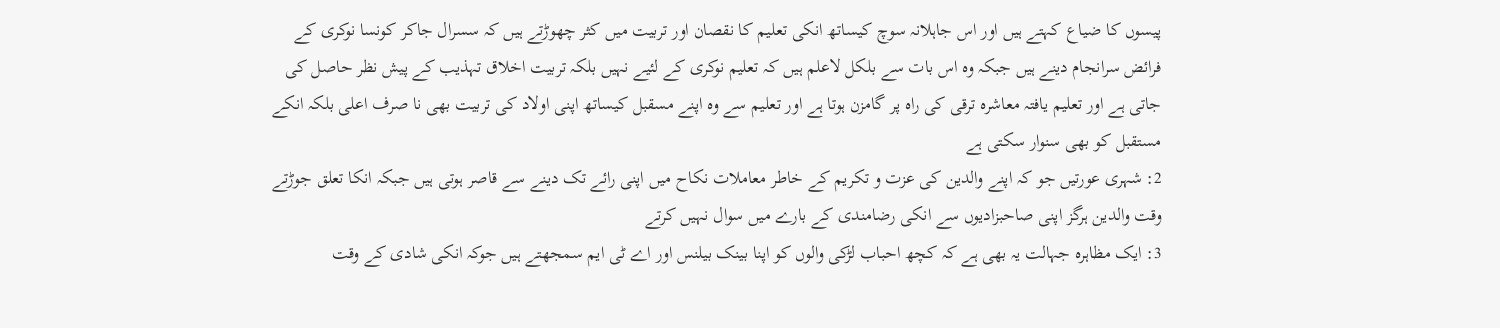پیسوں کا ضیاع کہتے ہیں اور اس جاہلانہ سوچ کیساتھ انکی تعلیم کا نقصان اور تربیت میں کثر چھوڑتے ہیں کہ سسرال جاکر کونسا نوکری کے فرائض سرانجام دینے ہیں جبکہ وہ اس بات سے بلکل لاعلم ہیں کہ تعلیم نوکری کے لئیے نہیں بلکہ تربیت اخلاق تہذیب کے پیش نظر حاصل کی جاتی ہے اور تعلیم یافتہ معاشرہ ترقی کی راہ پر گامزن ہوتا ہے اور تعلیم سے وہ اپنے مسقبل کیساتھ اپنی اولاد کی تربیت بھی نا صرف اعلی بلکہ انکے مستقبل کو بھی سنوار سکتی ہے
2: شہری عورتیں جو کہ اپنے والدین کی عزت و تکریم کے خاطر معاملات نکاح میں اپنی رائے تک دینے سے قاصر ہوتی ہیں جبکہ انکا تعلق جوڑتے وقت والدین ہرگز اپنی صاحبزادیوں سے انکی رضامندی کے بارے میں سوال نہیں کرتے
3: ایک مظاہرہ جہالت یہ بھی ہے کہ کچھ احباب لڑکی والوں کو اپنا بینک بیلنس اور اے ٹی ایم سمجھتے ہیں جوکہ انکی شادی کے وقت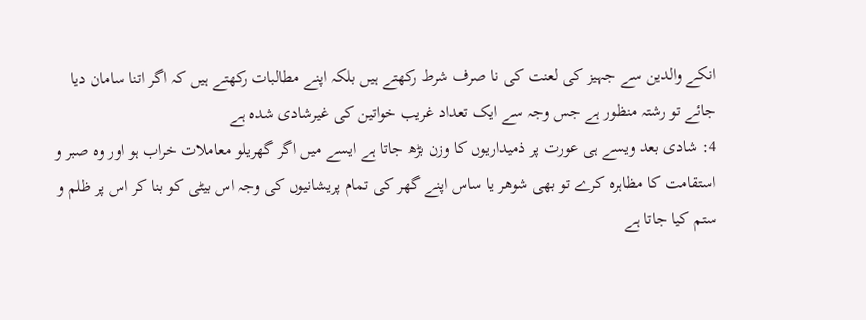انکے والدین سے جہیز کی لعنت کی نا صرف شرط رکھتے ہیں بلکہ اپنے مطالبات رکھتے ہیں کہ اگر اتنا سامان دیا جائے تو رشتہ منظور ہے جس وجہ سے ایک تعداد غریب خواتین کی غیرشادی شدہ ہے
4: شادی بعد ویسے ہی عورت پر ذمیداریوں کا وزن بڑھ جاتا ہے ایسے میں اگر گھریلو معاملات خراب ہو اور وہ صبر و استقامت کا مظاہرہ کرے تو بھی شوھر یا ساس اپنے گھر کی تمام پریشانیوں کی وجہ اس بیٹی کو بنا کر اس پر ظلم و ستم کیا جاتا ہے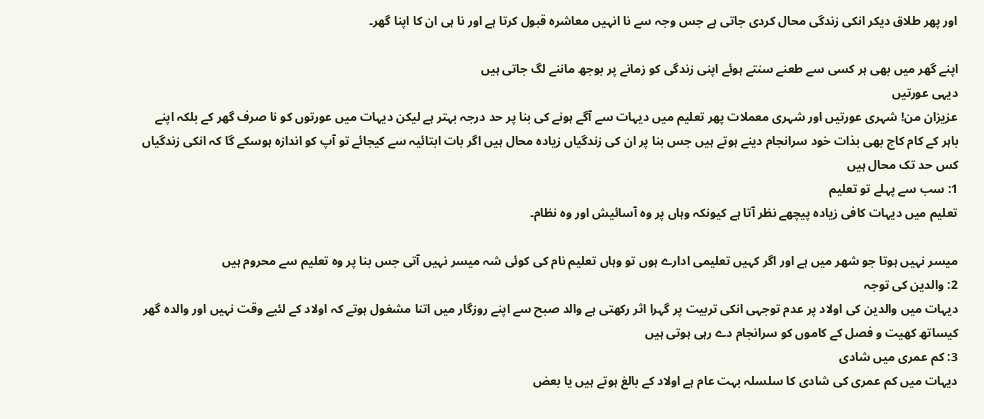اور پھر طلاق دیکر انکی زندگی محال کردی جاتی ہے جس وجہ سے نا انہیں معاشرہ قبول کرتا ہے اور نا ہی ان کا اپنا گھر۔

اپنے گھر میں بھی ہر کسی سے طعنے سنتے ہوئے اپنی زندگی کو زمانے پر بوجھ ماننے لگ جاتی ہیں
دیہی عورتیں
عزیزان من! شہری عورتیں اور شہری معملات پھر تعلیم میں دیہات سے آگے ہونے کی بنا پر حد درجہ بہتر ہے لیکن دیہات میں عورتوں کو نا صرف گھر کے بلکہ اپنے باہر کے کام کاج بھی بذات خود سرانجام دینے ہوتے ہیں جس بنا پر ان کی زندگیاں زیادہ محال ہیں اگر بات ابتائیہ سے کیجائے تو آپ کو اندازہ ہوسکے گا کہ انکی زندگیاں کس حد تک محال ہیں
1: سب سے پہلے تو تعلیم
تعلیم میں دیہات کافی زیادہ پیچھے نظر آتا ہے کیونکہ وہاں پر وہ آسائیش اور وہ نظام۔

میسر نہیں ہوتا جو شھر میں ہے اور اگر کہیں تعلیمی ادارے ہوں تو وہاں تعلیم نام کی کوئی شہ میسر نہیں آتی جس بنا پر وہ تعلیم سے محروم ہیں
2: والدین کی توجہ
دیہات میں والدین کی اولاد پر عدم توجہی انکی تربیت پر گہرا اثر رکھتی ہے والد صبح سے اپنے روزگار میں اتنا مشغول ہوتے کہ اولاد کے لئیے وقت نہیں اور والدہ گھر کیساتھ کھیت و فصل کے کاموں کو سرانجام دے رہی ہوتی ہیں
3: کم عمری میں شادی
دیہات میں کم عمری کی شادی کا سلسلہ بہت عام ہے اولاد کے بالغ ہوتے ہیں یا بعض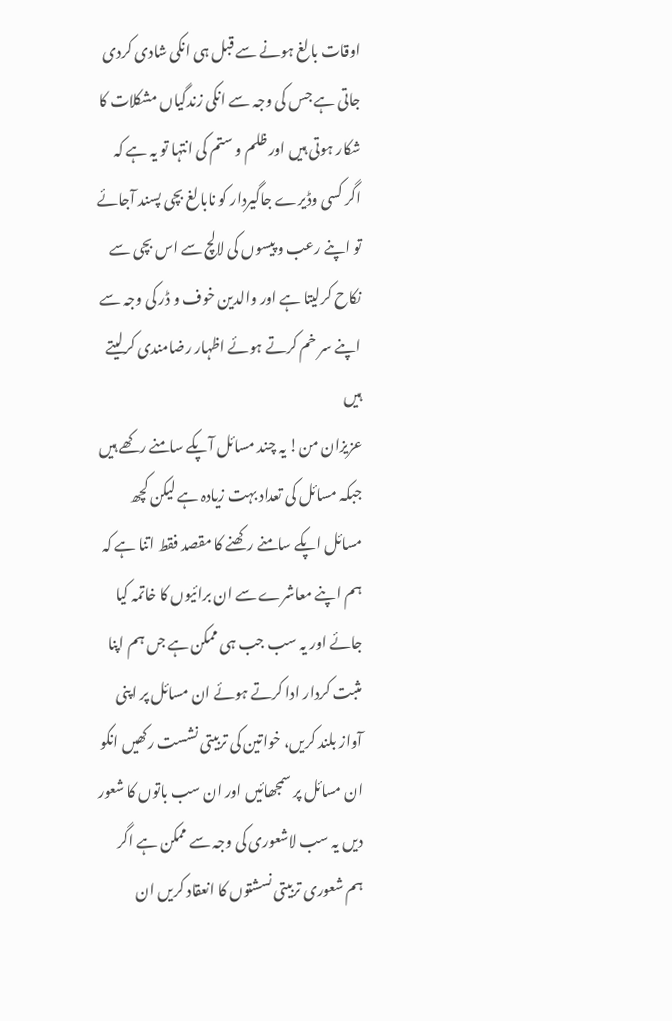اوقات بالغ ہونے سے قبل ہی انکی شادی کردی جاتی ہے جس کی وجہ سے انکی زندگیاں مشکلات کا شکار ہوتی ہیں اور ظلم و ستم کی انتہا تو یہ ہے کہ اگر کسی وڈیرے جاگیردار کو نابالغ بچی پسند آجائے تو اپنے رعب و پیسوں کی لالچ سے اس بچی سے نکاح کرلیتا ہے اور والدین خوف و ڈر کی وجہ سے اپنے سر خم کرتے ہوئے اظہار رضامندی کرلیتے ہیں
عزیزان من! یہ چند مسائل آپکے سامنے رکھے ہیں جبکہ مسائل کی تعداد بہت زیادہ ہے لیکن کچھ مسائل اپکے سامنے رکھنے کا مقصد فقط اتنا ہے کہ ہم اپنے معاشرے سے ان برائیوں کا خاتمہ کیا جائے اور یہ سب جب ہی ممکن ہے جں ہم اپنا مثبت کردار ادا کرتے ہوئے ان مسائل پر اپنی آواز بلند کریں، خواتین کی تربیتی نشست رکھیں انکو ان مسائل پر سمجھائیں اور ان سب باتوں کا شعور دیں یہ سب لاشعوری کی وجہ سے ممکن ہے اگر ہم شعوری تربیتی نسشتوں کا انعقاد کریں ان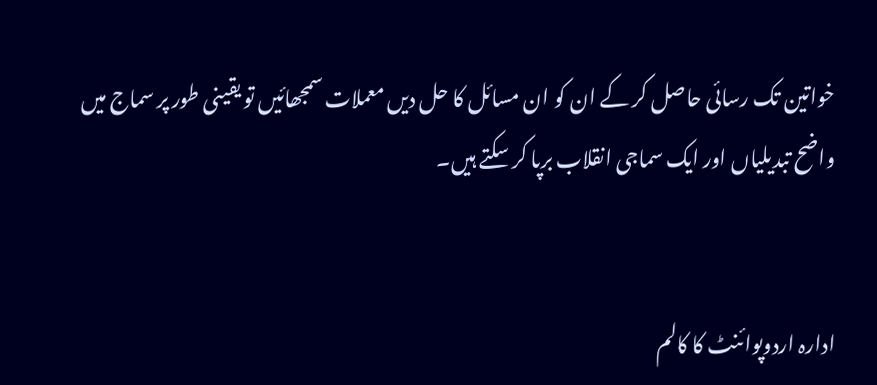خواتین تک رسائی حاصل کر کے ان کو ان مسائل کا حل دیں معملات سمجھائیں تو یقینی طور پر سماج میں واضح تبدیلیاں اور ایک سماجی انقلاب برپا کر سکتے ہیں۔


ادارہ اردوپوائنٹ کا کالم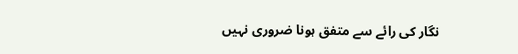نگار کی رائے سے متفق ہونا ضروری نہیں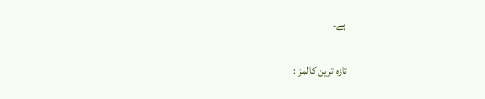ہے۔

تازہ ترین کالمز :